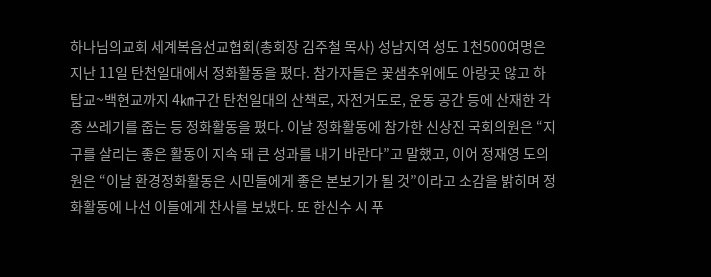하나님의교회 세계복음선교협회(총회장 김주철 목사) 성남지역 성도 1천500여명은 지난 11일 탄천일대에서 정화활동을 폈다. 참가자들은 꽃샘추위에도 아랑곳 않고 하탑교~백현교까지 4㎞구간 탄천일대의 산책로, 자전거도로, 운동 공간 등에 산재한 각종 쓰레기를 줍는 등 정화활동을 폈다. 이날 정화활동에 참가한 신상진 국회의원은 “지구를 살리는 좋은 활동이 지속 돼 큰 성과를 내기 바란다”고 말했고, 이어 정재영 도의원은 “이날 환경정화활동은 시민들에게 좋은 본보기가 될 것”이라고 소감을 밝히며 정화활동에 나선 이들에게 찬사를 보냈다. 또 한신수 시 푸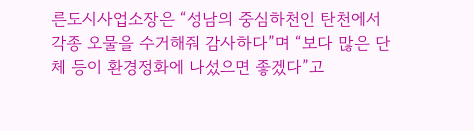른도시사업소장은 “성남의 중심하천인 탄천에서 각종 오물을 수거해줘 감사하다”며 “보다 많은 단체 등이 환경정화에 나섰으면 좋겠다”고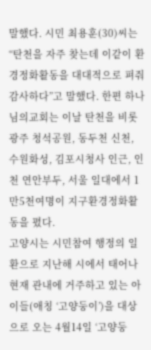말했다. 시민 최용훈(30)씨는 “탄천을 자주 찾는데 이같이 환경정화활동을 대대적으로 펴줘 감사하다”고 말했다. 한편 하나님의교회는 이날 탄천을 비롯 광주 청석공원, 동두천 신천, 수원화성, 김포시청사 인근, 인천 연안부두, 서울 일대에서 1만5천여명이 지구환경정화활동을 폈다.
고양시는 시민참여 행정의 일환으로 지난해 시에서 태어나 현재 관내에 거주하고 있는 아이들(애칭 ‘고양둥이’)을 대상으로 오는 4월14일 ‘고양둥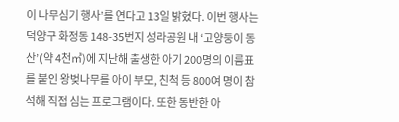이 나무심기 행사’를 연다고 13일 밝혔다. 이번 행사는 덕양구 화정동 148-35번지 성라공원 내 ‘고양둥이 동산’(약 4천㎡)에 지난해 출생한 아기 200명의 이름표를 붙인 왕벚나무를 아이 부모, 친척 등 800여 명이 참석해 직접 심는 프로그램이다. 또한 동반한 아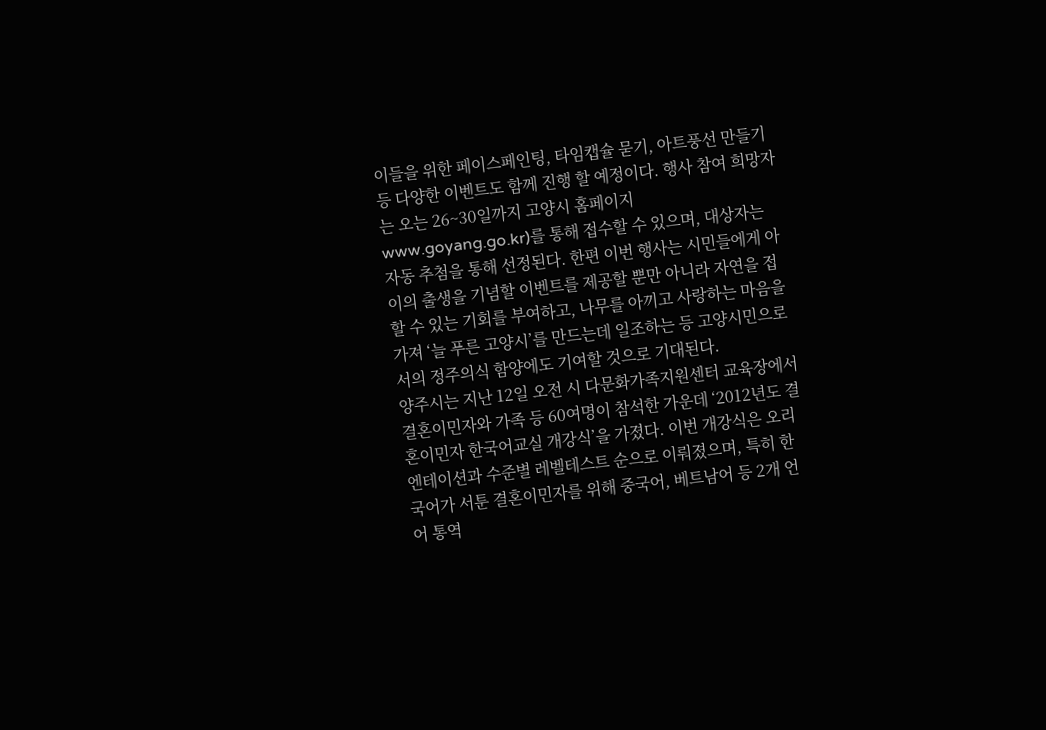이들을 위한 페이스페인팅, 타임캡슐 묻기, 아트풍선 만들기 등 다양한 이벤트도 함께 진행 할 예정이다. 행사 참여 희망자는 오는 26~30일까지 고양시 홈페이지www.goyang.go.kr)를 통해 접수할 수 있으며, 대상자는 자동 추첨을 통해 선정된다. 한편 이번 행사는 시민들에게 아이의 출생을 기념할 이벤트를 제공할 뿐만 아니라 자연을 접할 수 있는 기회를 부여하고, 나무를 아끼고 사랑하는 마음을 가져 ‘늘 푸른 고양시’를 만드는데 일조하는 등 고양시민으로서의 정주의식 함양에도 기여할 것으로 기대된다.
양주시는 지난 12일 오전 시 다문화가족지원센터 교육장에서 결혼이민자와 가족 등 60여명이 참석한 가운데 ‘2012년도 결혼이민자 한국어교실 개강식’을 가졌다. 이번 개강식은 오리엔테이션과 수준별 레벨테스트 순으로 이뤄졌으며, 특히 한국어가 서툰 결혼이민자를 위해 중국어, 베트남어 등 2개 언어 통역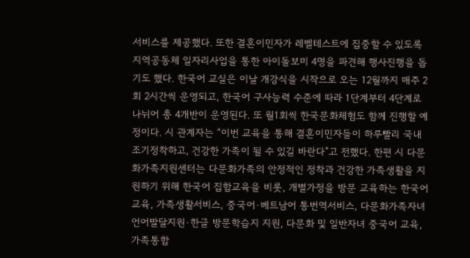서비스를 제공했다. 또한 결혼이민자가 레벨테스트에 집중할 수 있도록 지역공동체 일자리사업을 통한 아이돌보미 4명을 파견해 행사진행을 돕기도 했다. 한국어 교실은 이날 개강식을 시작으로 오는 12월까지 매주 2회 2시간씩 운영되고, 한국어 구사능력 수준에 따라 1단계부터 4단계로 나뉘어 총 4개반이 운영된다. 또 월1회씩 한국문화체험도 함께 진행할 예정이다. 시 관계자는 “이번 교육을 통해 결혼이민자들이 하루빨리 국내 조기정착하고, 건강한 가족이 될 수 있길 바란다”고 전했다. 한편 시 다문화가족지원센터는 다문화가족의 안정적인 정착과 건강한 가족생활을 지원하기 위해 한국어 집합교육을 비롯, 개별가정을 방문 교육하는 한국어 교육, 가족생활서비스, 중국어·베트남어 통번역서비스, 다문화가족자녀 언어발달지원·한글 방문학습지 지원, 다문화 및 일반자녀 중국어 교육, 가족통합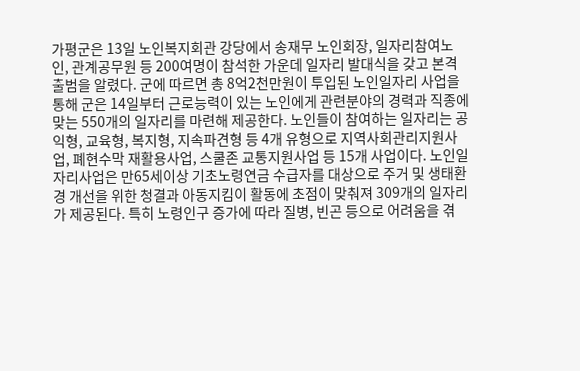가평군은 13일 노인복지회관 강당에서 송재무 노인회장, 일자리참여노인, 관계공무원 등 200여명이 참석한 가운데 일자리 발대식을 갖고 본격 출범을 알렸다. 군에 따르면 총 8억2천만원이 투입된 노인일자리 사업을 통해 군은 14일부터 근로능력이 있는 노인에게 관련분야의 경력과 직종에 맞는 550개의 일자리를 마련해 제공한다. 노인들이 참여하는 일자리는 공익형, 교육형, 복지형, 지속파견형 등 4개 유형으로 지역사회관리지원사업, 폐현수막 재활용사업, 스쿨존 교통지원사업 등 15개 사업이다. 노인일자리사업은 만65세이상 기초노령연금 수급자를 대상으로 주거 및 생태환경 개선을 위한 청결과 아동지킴이 활동에 초점이 맞춰져 309개의 일자리가 제공된다. 특히 노령인구 증가에 따라 질병, 빈곤 등으로 어려움을 겪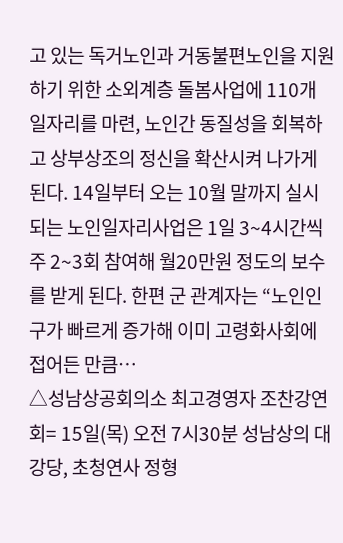고 있는 독거노인과 거동불편노인을 지원하기 위한 소외계층 돌봄사업에 110개 일자리를 마련, 노인간 동질성을 회복하고 상부상조의 정신을 확산시켜 나가게 된다. 14일부터 오는 10월 말까지 실시되는 노인일자리사업은 1일 3~4시간씩 주 2~3회 참여해 월20만원 정도의 보수를 받게 된다. 한편 군 관계자는 “노인인구가 빠르게 증가해 이미 고령화사회에 접어든 만큼…
△성남상공회의소 최고경영자 조찬강연회= 15일(목) 오전 7시30분 성남상의 대강당, 초청연사 정형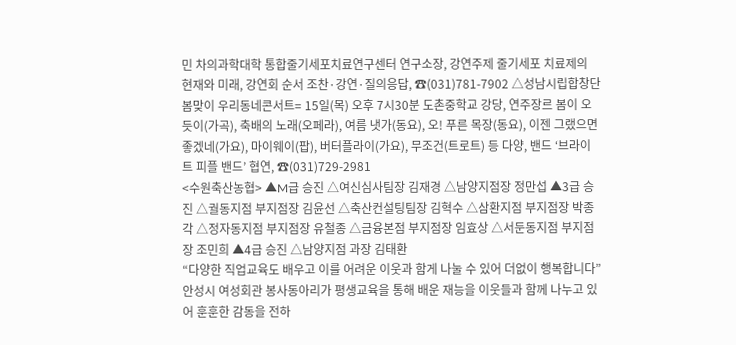민 차의과학대학 통합줄기세포치료연구센터 연구소장, 강연주제 줄기세포 치료제의 현재와 미래, 강연회 순서 조찬·강연·질의응답, ☎(031)781-7902 △성남시립합창단 봄맞이 우리동네콘서트= 15일(목) 오후 7시30분 도촌중학교 강당, 연주장르 봄이 오듯이(가곡), 축배의 노래(오페라), 여름 냇가(동요), 오! 푸른 목장(동요), 이젠 그랬으면 좋겠네(가요), 마이웨이(팝), 버터플라이(가요), 무조건(트로트) 등 다양, 밴드 ‘브라이트 피플 밴드’ 협연, ☎(031)729-2981
<수원축산농협> ▲M급 승진 △여신심사팀장 김재경 △남양지점장 정만섭 ▲3급 승진 △궐동지점 부지점장 김윤선 △축산컨설팅팀장 김혁수 △삼환지점 부지점장 박종각 △정자동지점 부지점장 유철종 △금융본점 부지점장 임효상 △서둔동지점 부지점장 조민희 ▲4급 승진 △남양지점 과장 김태환
“다양한 직업교육도 배우고 이를 어려운 이웃과 함게 나눌 수 있어 더없이 행복합니다” 안성시 여성회관 봉사동아리가 평생교육을 통해 배운 재능을 이웃들과 함께 나누고 있어 훈훈한 감동을 전하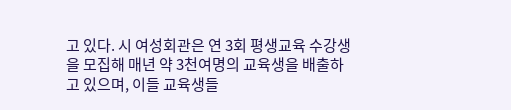고 있다. 시 여성회관은 연 3회 평생교육 수강생을 모집해 매년 약 3천여명의 교육생을 배출하고 있으며, 이들 교육생들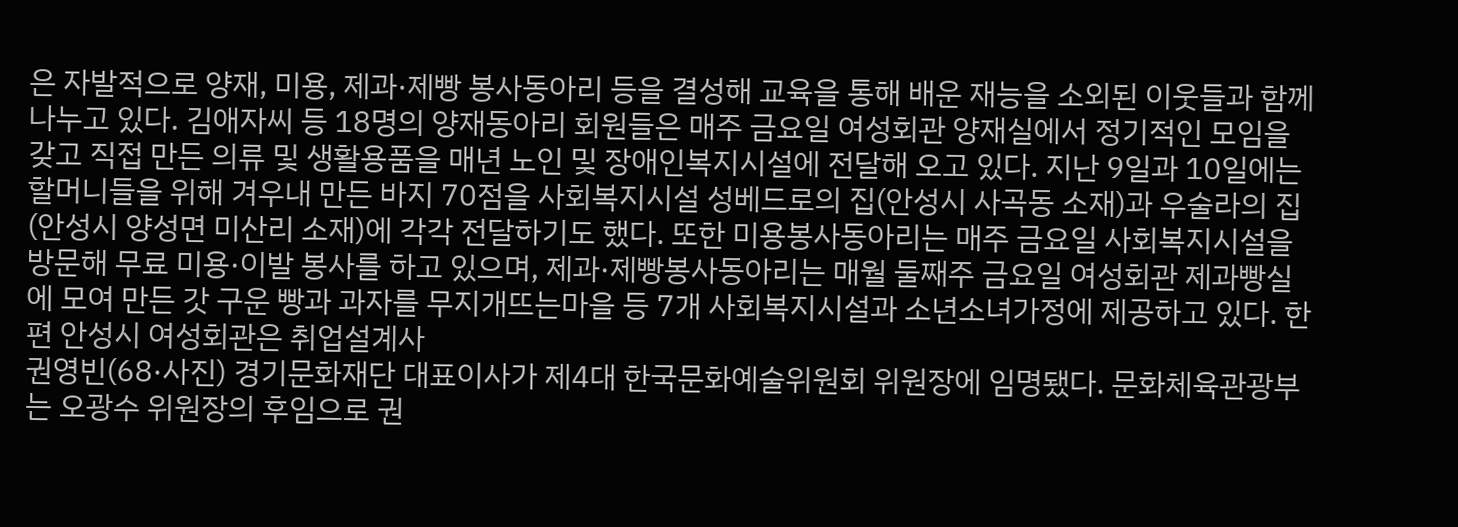은 자발적으로 양재, 미용, 제과·제빵 봉사동아리 등을 결성해 교육을 통해 배운 재능을 소외된 이웃들과 함께 나누고 있다. 김애자씨 등 18명의 양재동아리 회원들은 매주 금요일 여성회관 양재실에서 정기적인 모임을 갖고 직접 만든 의류 및 생활용품을 매년 노인 및 장애인복지시설에 전달해 오고 있다. 지난 9일과 10일에는 할머니들을 위해 겨우내 만든 바지 70점을 사회복지시설 성베드로의 집(안성시 사곡동 소재)과 우술라의 집(안성시 양성면 미산리 소재)에 각각 전달하기도 했다. 또한 미용봉사동아리는 매주 금요일 사회복지시설을 방문해 무료 미용·이발 봉사를 하고 있으며, 제과·제빵봉사동아리는 매월 둘째주 금요일 여성회관 제과빵실에 모여 만든 갓 구운 빵과 과자를 무지개뜨는마을 등 7개 사회복지시설과 소년소녀가정에 제공하고 있다. 한편 안성시 여성회관은 취업설계사
권영빈(68·사진) 경기문화재단 대표이사가 제4대 한국문화예술위원회 위원장에 임명됐다. 문화체육관광부는 오광수 위원장의 후임으로 권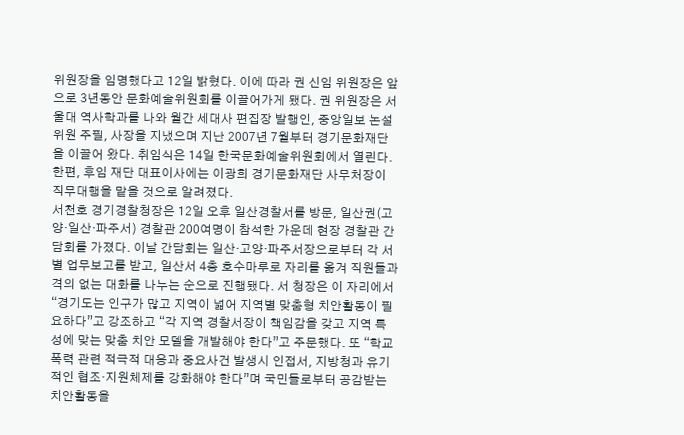위원장을 임명했다고 12일 밝혔다. 이에 따라 권 신임 위원장은 앞으로 3년동안 문화예술위원회를 이끌어가게 됐다. 권 위원장은 서울대 역사학과를 나와 월간 세대사 편집장 발행인, 중앙일보 논설위원 주필, 사장을 지냈으며 지난 2007년 7월부터 경기문화재단을 이끌어 왔다. 취임식은 14일 한국문화예술위원회에서 열린다. 한편, 후임 재단 대표이사에는 이광희 경기문화재단 사무처장이 직무대행을 맡을 것으로 알려졌다.
서천호 경기경찰청장은 12일 오후 일산경찰서를 방문, 일산권(고양·일산·파주서) 경찰관 200여명이 참석한 가운데 현장 경찰관 간담회를 가졌다. 이날 간담회는 일산·고양·파주서장으로부터 각 서별 업무보고를 받고, 일산서 4층 호수마루로 자리를 옮겨 직원들과 격의 없는 대화를 나누는 순으로 진행됐다. 서 청장은 이 자리에서 “경기도는 인구가 많고 지역이 넓어 지역별 맞춤형 치안활동이 필요하다”고 강조하고 “각 지역 경찰서장이 책임감을 갖고 지역 특성에 맞는 맞춤 치안 모델을 개발해야 한다”고 주문했다. 또 “학교폭력 관련 적극적 대응과 중요사건 발생시 인접서, 지방청과 유기적인 협조·지원체제를 강화해야 한다”며 국민들로부터 공감받는 치안활동을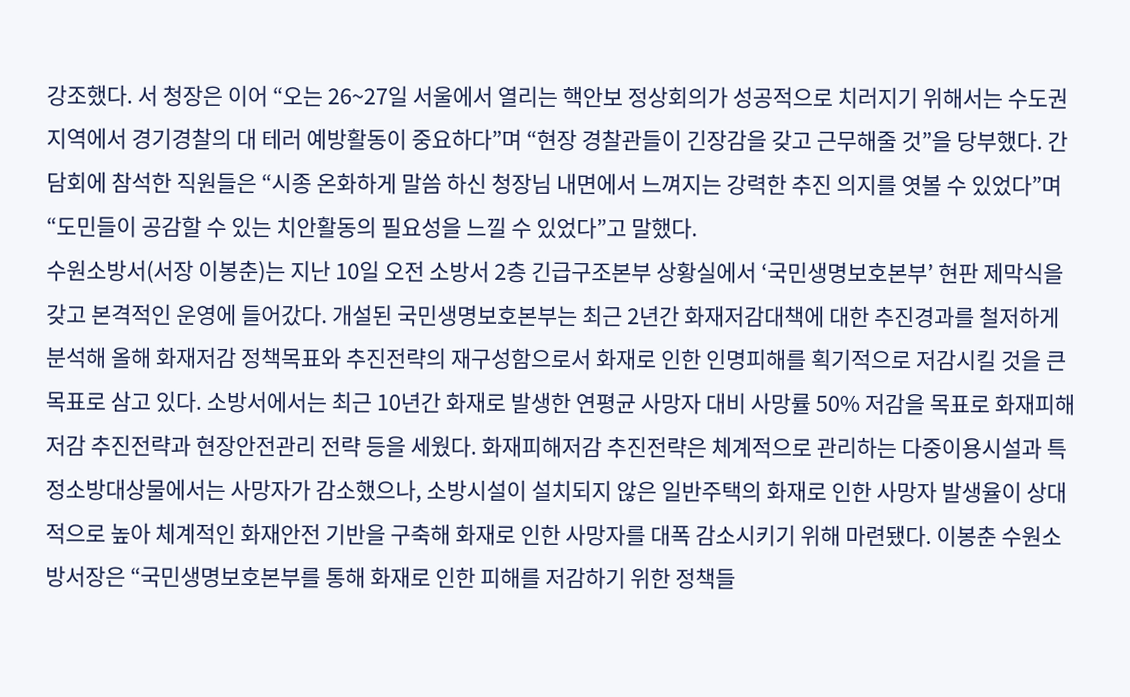강조했다. 서 청장은 이어 “오는 26~27일 서울에서 열리는 핵안보 정상회의가 성공적으로 치러지기 위해서는 수도권 지역에서 경기경찰의 대 테러 예방활동이 중요하다”며 “현장 경찰관들이 긴장감을 갖고 근무해줄 것”을 당부했다. 간담회에 참석한 직원들은 “시종 온화하게 말씀 하신 청장님 내면에서 느껴지는 강력한 추진 의지를 엿볼 수 있었다”며 “도민들이 공감할 수 있는 치안활동의 필요성을 느낄 수 있었다”고 말했다.
수원소방서(서장 이봉춘)는 지난 10일 오전 소방서 2층 긴급구조본부 상황실에서 ‘국민생명보호본부’ 현판 제막식을 갖고 본격적인 운영에 들어갔다. 개설된 국민생명보호본부는 최근 2년간 화재저감대책에 대한 추진경과를 철저하게 분석해 올해 화재저감 정책목표와 추진전략의 재구성함으로서 화재로 인한 인명피해를 획기적으로 저감시킬 것을 큰 목표로 삼고 있다. 소방서에서는 최근 10년간 화재로 발생한 연평균 사망자 대비 사망률 50% 저감을 목표로 화재피해저감 추진전략과 현장안전관리 전략 등을 세웠다. 화재피해저감 추진전략은 체계적으로 관리하는 다중이용시설과 특정소방대상물에서는 사망자가 감소했으나, 소방시설이 설치되지 않은 일반주택의 화재로 인한 사망자 발생율이 상대적으로 높아 체계적인 화재안전 기반을 구축해 화재로 인한 사망자를 대폭 감소시키기 위해 마련됐다. 이봉춘 수원소방서장은 “국민생명보호본부를 통해 화재로 인한 피해를 저감하기 위한 정책들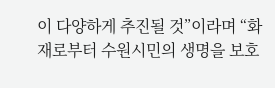이 다양하게 추진될 것”이라며 “화재로부터 수원시민의 생명을 보호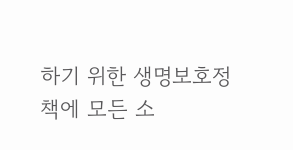하기 위한 생명보호정책에 모든 소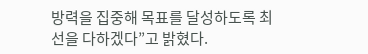방력을 집중해 목표를 달성하도록 최선을 다하겠다”고 밝혔다.